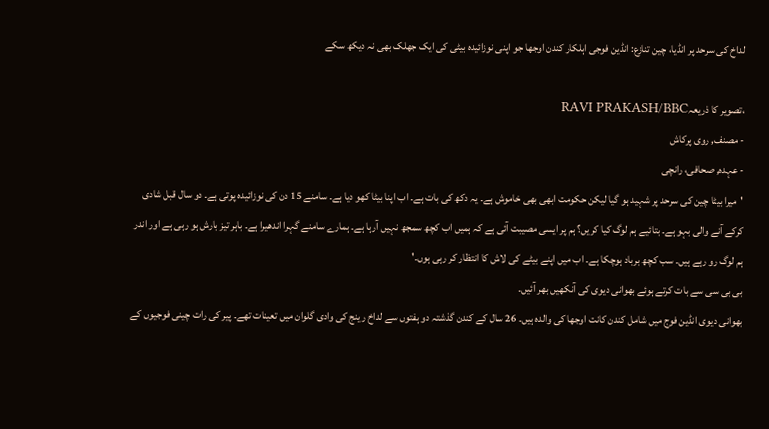لداخ کی سرحد پر انڈیا، چین تنازع: انڈین فوجی اہلکار کندن اوجھا جو اپنی نوزائیدہ بیٹی کی ایک جھلک بھی نہ دیکھ سکے

،تصویر کا ذریعہRAVI PRAKASH/BBC
- مصنف, روی پرکاش
- عہدہ, صحافی، رانچی
'میرا بیٹا چین کی سرحد پر شہید ہو گیا لیکن حکومت ابھی بھی خاموش ہے۔ یہ دکھ کی بات ہے۔ اب اپنا بیٹا کھو دیا ہے۔ سامنے 15 دن کی نوزائیدہ پوتی ہے۔ دو سال قبل شادی کرکے آنے والی بہو ہے۔ بتائیے ہم لوگ کیا کریں؟ ہم پر ایسی مصیبت آئی ہے کہ ہمیں اب کچھ سمجھ نہیں آرہا ہے۔ ہمارے سامنے گہرا اندھیرا ہے۔ باہر تیز بارش ہو رہی ہے اور اندر ہم لوگ رو رہے ہیں۔ سب کچھ برباد ہوچکا ہے۔ اب میں اپنے بیٹے کی لاش کا انتظار کر رہی ہوں۔'
بی بی سی سے بات کرتے ہوئے بھوانی دیوی کی آنکھیں بھر آئیں۔
بھوانی دیوی انڈین فوج میں شامل کندن کانت اوجھا کی والدہ ہیں۔ 26 سال کے کندن گذشتہ دو ہفتوں سے لداخ رینج کی وادی گلوان میں تعینات تھے۔ پیر کی رات چینی فوجیوں کے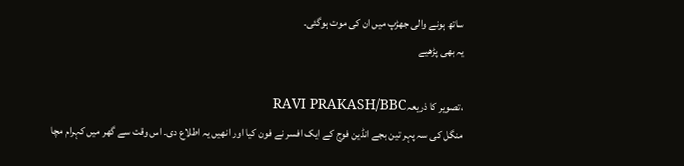ساتھ ہونے والی جھڑپ میں ان کی موت ہوگئی۔
یہ بھی پڑھیے

،تصویر کا ذریعہRAVI PRAKASH/BBC
منگل کی سہ پہر تین بجے انڈین فوج کے ایک افسر نے فون کیا اور انھیں یہ اطلاع دی۔ اس وقت سے گھر میں کہرام مچا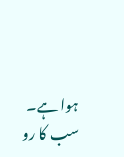ہوا ہے۔ سب کا رو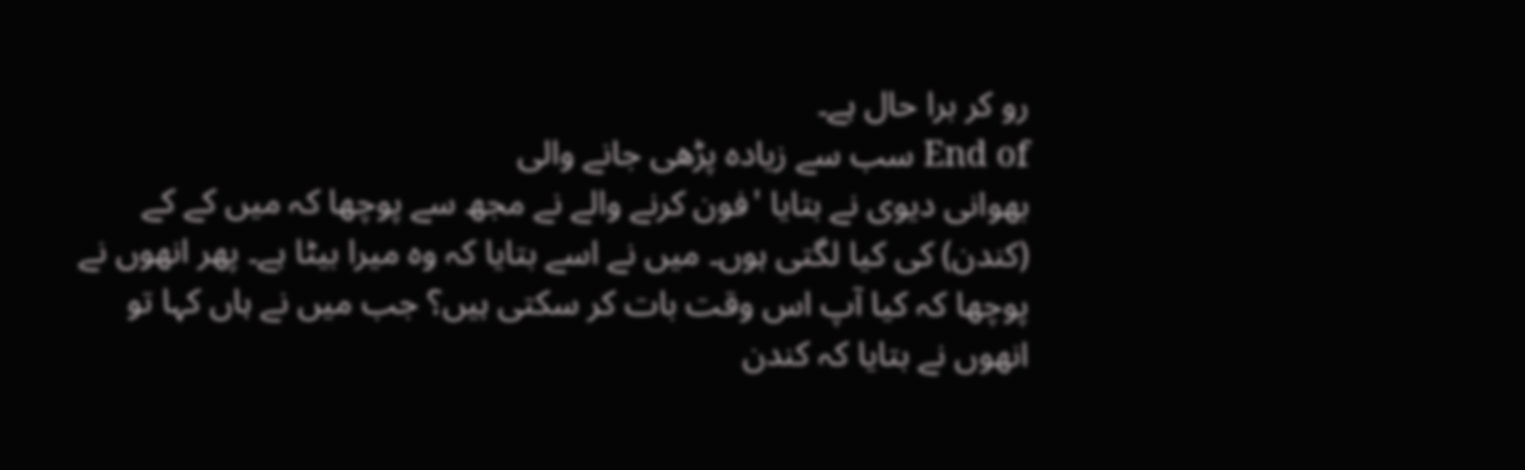رو کر برا حال ہے۔
End of سب سے زیادہ پڑھی جانے والی
بھوانی دیوی نے بتایا 'فون کرنے والے نے مجھ سے پوچھا کہ میں کے کے (کندن) کی کيا لگتی ہوں۔ میں نے اسے بتایا کہ وہ میرا بیٹا ہے۔ پھر انھوں نے پوچھا کہ کیا آپ اس وقت بات کر سکتی ہیں؟ جب میں نے ہاں کہا تو انھوں نے بتایا کہ کندن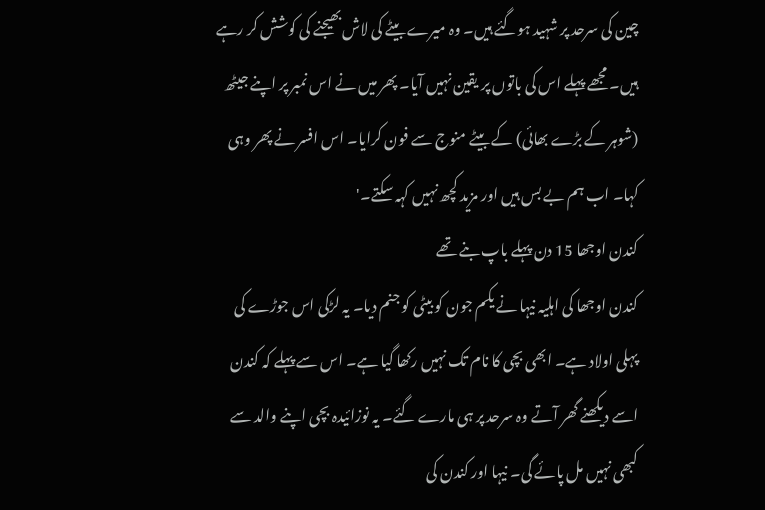چین کی سرحد پر شہید ہوگئے ہیں۔ وہ میرے بیٹے کی لاش بھیجنے کی کوشش کر رہے ہیں۔ مجھے پہلے اس کی باتوں پر یقین نہیں آیا۔ پھر میں نے اس نمبر پر اپنے جیٹھ (شوہر کے بڑے بھائی) کے بیٹے منوج سے فون کرایا۔ اس افسر نے پھر وہی کہا۔ اب ہم بے بس ہیں اور مزید کچھ نہیں کہہ سکتے۔'
کندن اوجھا 15 دن پہلے باپ بنے تھے
کندن اوجھا کی اہلیہ نیہا نے یکم جون کو بیٹی کو جنم دیا۔ یہ لڑکی اس جوڑے کی پہلی اولاد ہے۔ ابھی بچی کا نام تک نہیں رکھا گیا ہے۔ اس سے پہلے کہ کندن اسے دیکھنے گھر آتے وہ سرحد پر ہی مارے گئے۔ یہ نوزائیدہ بچی اپنے والد سے کبھی نہیں مل پائے گی۔ نیہا اور کندن کی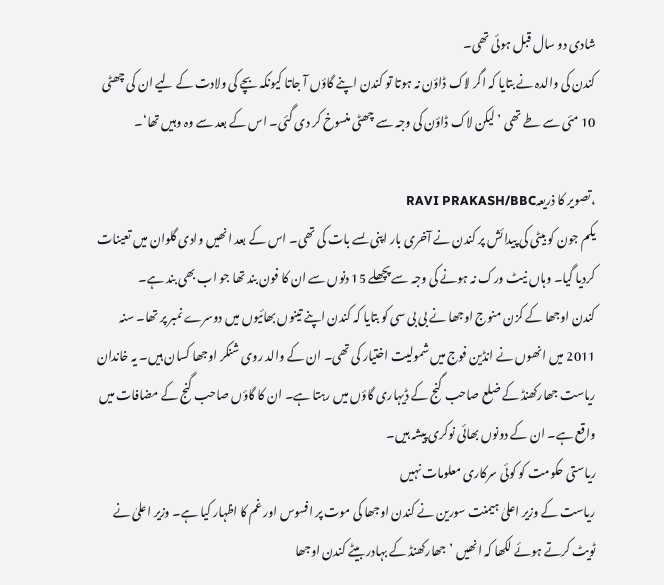شادی دو سال قبل ہوئی تھی۔
کندن کی والدہ نے بتایا کہ اگر لاک ڈاؤن نہ ہوتا تو کندن اپنے گاؤں آ جاتا کیونکہ بچے کی ولادت کے لیے ان کی چھٹی 10 مئی سے طے تھی ’لیکن لاک ڈاؤن کی وجہ سے چھٹی منسوخ کر دی گئی۔ اس کے بعد سے وہ وہیں تھا‘۔

،تصویر کا ذریعہRAVI PRAKASH/BBC
یکم جون کو بیٹی کی پیدائش پر کندن نے آخری بار اپنی ںسے بات کی تھی۔ اس کے بعد انھیں وادی گلوان میں تعینات کردیا گیا۔ وہاں نیٹ ورک نہ ہونے کی وجہ سے پچھلے 15 دنوں سے ان کا فون بند تھا جو اب بھی بند ہے۔
کندن اوجھا کے کزن منوج اوجھا نے بی بی سی کو بتایا کہ کندن اپنے تینوں بھائیوں میں دوسرے نمبر پر تھا۔ سنہ 2011 میں انھوں نے انڈین فوج میں شمولیت اختیار کی تھی۔ ان کے والد روی شنکر اوجھا کسان ہیں۔ یہ خاندان ریاست جھارکھنڈ کے ضلع صاحب گنج کے ڈیہاری گاؤں میں رہتا ہے۔ ان کا گاؤں صاحب گنج کے مضافات میں واقع ہے۔ ان کے دونوں بھائی نوکری پیشہ ہیں۔
ریاستی حکومت کو کوئی سرکاری معلومات نہیں
ریاست کے وزیر اعلیٰ ہیمنت سورین نے کندن اوجھا کی موت پر افسوس اور غم کا اظہار کیا ہے۔ وزیر اعلیٰ نے ٹویٹ کرتے ہوئے لکھا کہ انھیں ’جھارکھنڈ کے بہادر بیٹے کندن اوجھا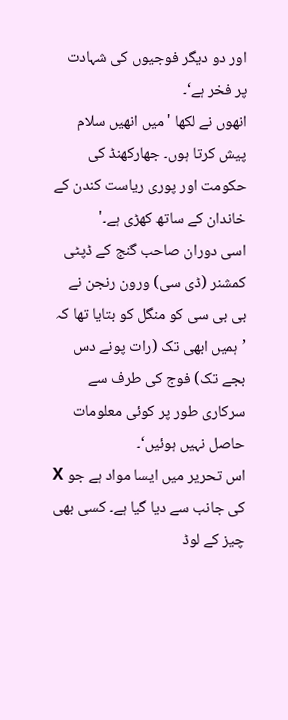اور دو دیگر فوجیوں کی شہادت پر فخر ہے‘۔
انھوں نے لکھا 'میں انھیں سلام پیش کرتا ہوں۔ جھارکھنڈ کی حکومت اور پوری ریاست کندن کے خاندان کے ساتھ کھڑی ہے۔'
اسی دوران صاحب گنج کے ڈپٹی کمشنر (ڈی سی) ورون رنجن نے بی بی سی کو منگل کو بتایا تھا کہ ’ہمیں ابھی تک (رات پونے دس بجے تک) فوج کی طرف سے سرکاری طور پر کوئی معلومات حاصل نہیں ہوئیں‘۔
اس تحریر میں ایسا مواد ہے جو X کی جانب سے دیا گیا ہے۔ کسی بھی چیز کے لوڈ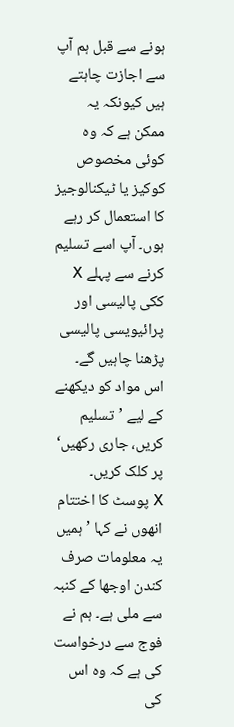ہونے سے قبل ہم آپ سے اجازت چاہتے ہیں کیونکہ یہ ممکن ہے کہ وہ کوئی مخصوص کوکیز یا ٹیکنالوجیز کا استعمال کر رہے ہوں۔ آپ اسے تسلیم کرنے سے پہلے X ککی پالیسی اور پرائیویسی پالیسی پڑھنا چاہیں گے۔ اس مواد کو دیکھنے کے لیے ’تسلیم کریں، جاری رکھیں‘ پر کلک کریں۔
X پوسٹ کا اختتام
انھوں نے کہا ’ہمیں یہ معلومات صرف کندن اوجھا کے کنبہ سے ملی ہے۔ ہم نے فوج سے درخواست کی ہے کہ وہ اس کی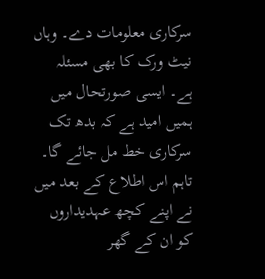سرکاری معلومات دے۔ وہاں نیٹ ورک کا بھی مسئلہ ہے۔ ایسی صورتحال میں ہمیں امید ہے کہ بدھ تک سرکاری خط مل جائے گا۔ تاہم اس اطلاع کے بعد میں نے اپنے کچھ عہدیداروں کو ان کے گھر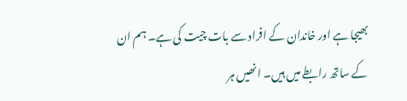بھیجا ہے اور خاندان کے افراد سے بات چیت کی ہے۔ ہم ان کے ساتھ رابطے میں ہیں۔ انھیں ہر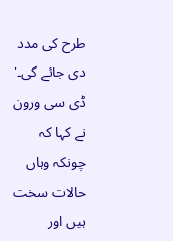طرح کی مدد دی جائے گی۔'
ڈی سی ورون نے کہا کہ چونکہ وہاں حالات سخت ہیں اور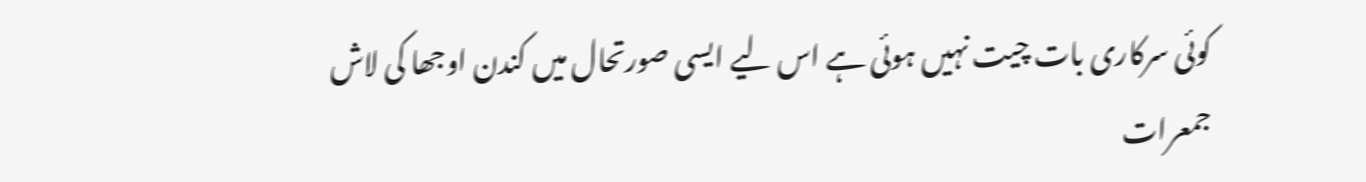کوئی سرکاری بات چیت نہیں ہوئی ہے اس لیے ایسی صورتحال میں کندن اوجھا کی لاش جمعرات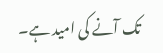تک آنے کی امید ہے۔